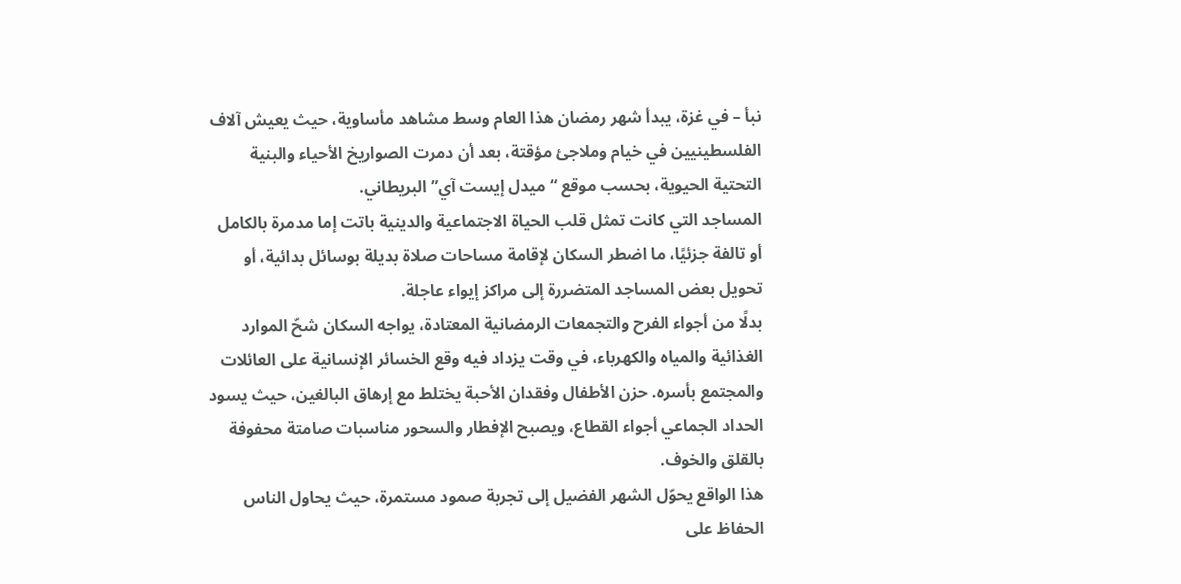نبأ – في غزة، يبدأ شهر رمضان هذا العام وسط مشاهد مأساوية، حيث يعيش آلاف الفلسطينيين في خيام وملاجئ مؤقتة، بعد أن دمرت الصواريخ الأحياء والبنية التحتية الحيوية، بحسب موقع “ميدل إيست آي” البريطاني.
المساجد التي كانت تمثل قلب الحياة الاجتماعية والدينية باتت إما مدمرة بالكامل أو تالفة جزئيًا، ما اضطر السكان لإقامة مساحات صلاة بديلة بوسائل بدائية، أو تحويل بعض المساجد المتضررة إلى مراكز إيواء عاجلة.
بدلًا من أجواء الفرح والتجمعات الرمضانية المعتادة، يواجه السكان شحّ الموارد الغذائية والمياه والكهرباء، في وقت يزداد فيه وقع الخسائر الإنسانية على العائلات والمجتمع بأسره. حزن الأطفال وفقدان الأحبة يختلط مع إرهاق البالغين، حيث يسود الحداد الجماعي أجواء القطاع، ويصبح الإفطار والسحور مناسبات صامتة محفوفة بالقلق والخوف.
هذا الواقع يحوّل الشهر الفضيل إلى تجربة صمود مستمرة، حيث يحاول الناس الحفاظ على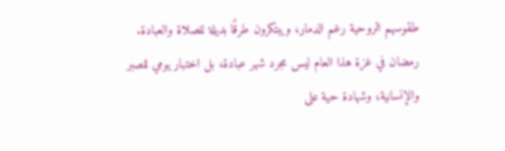طقوسهم الروحية رغم الدمار، ويبتكرون طرقًا بديلة للصلاة والعبادة. رمضان في غزة هذا العام ليس مجرد شهر عبادة، بل اختبار يومي للصبر والإنسانية، وشهادة حية على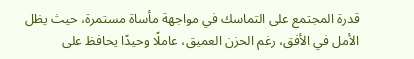قدرة المجتمع على التماسك في مواجهة مأساة مستمرة، حيث يظل الأمل في الأفق، رغم الحزن العميق، عاملًا وحيدًا يحافظ على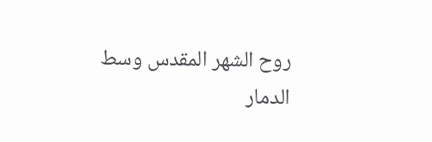روح الشهر المقدس وسط الدمار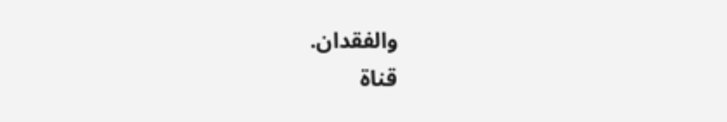والفقدان.
قناة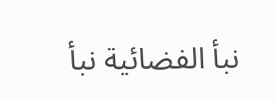نبأ الفضائية نبأ